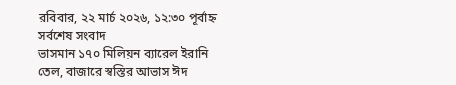রবিবার, ২২ মার্চ ২০২৬, ১২:৩০ পূর্বাহ্ন
সর্বশেষ সংবাদ
ভাসমান ১৭০ মিলিয়ন ব্যারেল ইরানি তেল, বাজারে স্বস্তির আভাস ঈদ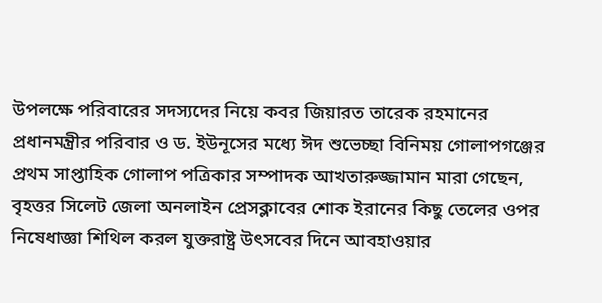উপলক্ষে পরিবারের সদস্যদের নিয়ে কবর জিয়ারত তারেক রহমানের প্রধানমন্ত্রীর পরিবার ও ড. ইউনূসের মধ্যে ঈদ শুভেচ্ছা বিনিময় গোলাপগঞ্জের প্রথম সাপ্তাহিক গোলাপ পত্রিকার সম্পাদক আখতারুজ্জামান মারা গেছেন, বৃহত্তর সিলেট জেলা অনলাইন প্রেসক্লাবের শোক ইরানের কিছু তেলের ওপর নিষেধাজ্ঞা শিথিল করল যুক্তরাষ্ট্র উৎসবের দিনে আবহাওয়ার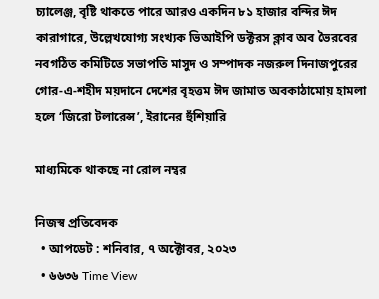চ্যালেঞ্জ, বৃষ্টি থাকতে পারে আরও একদিন ৮১ হাজার বন্দির ঈদ কারাগারে, উল্লেখযোগ্য সংখ্যক ভিআইপি ডক্টরস ক্লাব অব ভৈরবের নবগঠিত কমিটিতে সভাপতি মাসুদ ও সম্পাদক নজরুল দিনাজপুরের গোর-এ-শহীদ ময়দানে দেশের বৃহত্তম ঈদ জামাত অবকাঠামোয় হামলা হলে ‘জিরো টলারেন্স’, ইরানের হুঁশিয়ারি

মাধ্যমিকে থাকছে না রোল নম্বর

নিজস্ব প্রতিবেদক
  • আপডেট : শনিবার, ৭ অক্টোবর, ২০২৩
  • ৬৬৩৬ Time View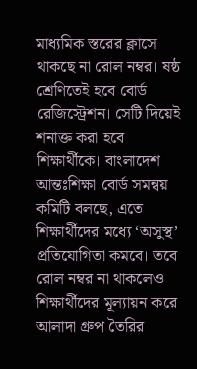মাধ্যমিক স্তরের ক্লাসে থাকছে না রোল নম্বর। ষষ্ঠ শ্রেণিতেই হবে বোর্ড রেজিস্ট্রেশন। সেটি দিয়েই শনাক্ত করা হবে শিক্ষার্থীকে। বাংলাদেশ আন্তঃশিক্ষা বোর্ড সমন্বয় কমিটি বলছে, এতে শিক্ষার্থীদের মধ্যে ‘অসুস্থ’ প্রতিযোগিতা কমবে। তবে রোল নম্বর না থাকলেও শিক্ষার্থীদের মূল্যায়ন করে আলাদা গ্রুপ তৈরির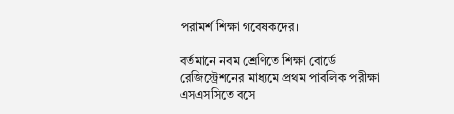পরামর্শ শিক্ষা গবেষকদের।

বর্তমানে নবম শ্রেণিতে শিক্ষা বোর্ডে রেজিস্ট্রেশনের মাধ্যমে প্রথম পাবলিক পরীক্ষা এসএসসিতে বসে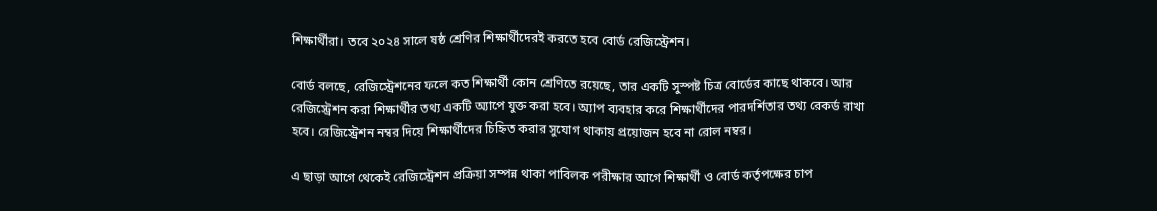শিক্ষার্থীরা। তবে ২০২৪ সালে ষষ্ঠ শ্রেণির শিক্ষার্থীদেরই করতে হবে বোর্ড রেজিস্ট্রেশন।

বোর্ড বলছে, রেজিস্ট্রেশনের ফলে কত শিক্ষার্থী কোন শ্রেণিতে রয়েছে, তার একটি সুস্পষ্ট চিত্র বোর্ডের কাছে থাকবে। আর রেজিস্ট্রেশন করা শিক্ষার্থীর তথ্য একটি অ্যাপে যুক্ত করা হবে। অ্যাপ ব্যবহার করে শিক্ষার্থীদের পারদর্শিতার তথ্য রেকর্ড রাখা হবে। রেজিস্ট্রেশন‌ নম্বর দিয়ে শিক্ষার্থীদের চিহ্নিত করার সুযোগ থাকায় প্রয়োজন‌ হবে না রোল নম্বর।

এ ছাড়া আগে থেকেই রেজিস্ট্রেশন প্রক্রিয়া সম্পন্ন থাকা পাবিলক পরীক্ষার আগে শিক্ষার্থী ও বোর্ড কর্তৃপক্ষের চাপ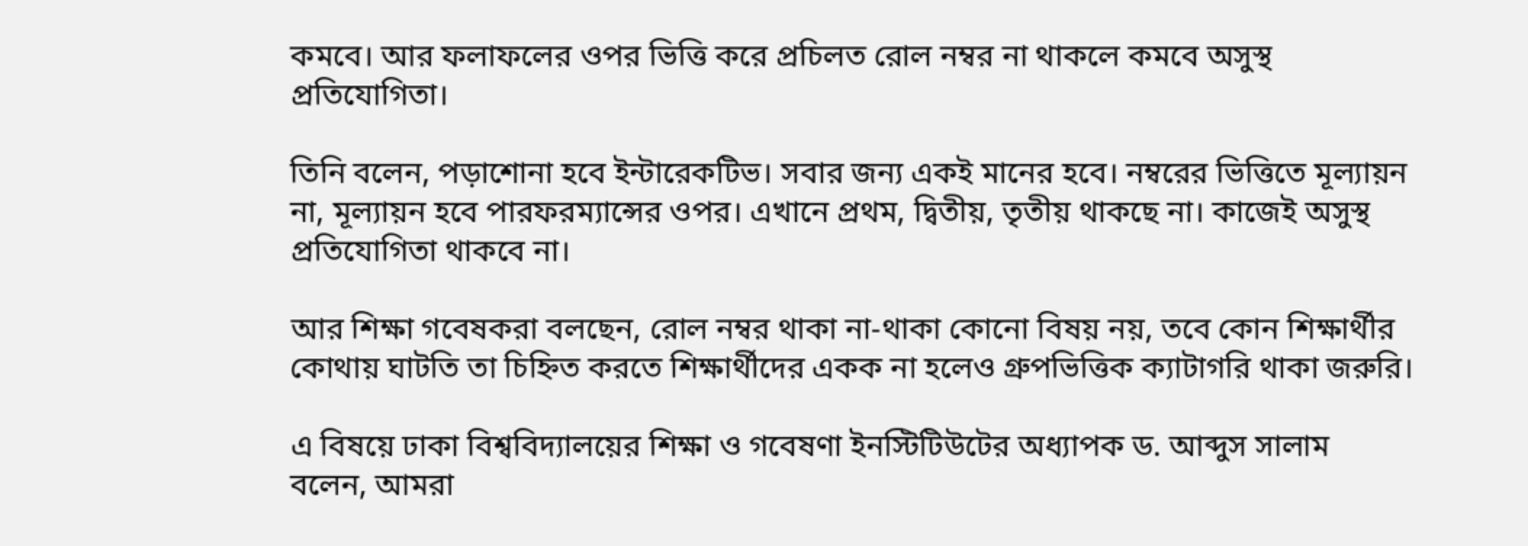কমবে। আর ফলাফলের ওপর ভিত্তি করে প্রচিলত রোল নম্বর না থাকলে কমবে অসুস্থ প্রতিযোগিতা।

তিনি বলেন, পড়াশোনা হবে ইন্টারেকটিভ। সবার জন্য একই মানের হবে। নম্বরের ভিত্তিতে মূল্যায়ন না, মূল্যায়ন হবে পারফরম্যান্সের ওপর। এখানে প্রথম, দ্বিতীয়, তৃতীয় থাকছে না। কাজেই অসুস্থ প্রতিযোগিতা থাকবে না।

আর শিক্ষা গবেষকরা বলছেন, রোল নম্বর থাকা না-থাকা কোনো বিষয় নয়, তবে কোন শিক্ষার্থীর কোথায় ঘাটতি তা চিহ্নিত করতে শিক্ষার্থীদের একক না হলেও গ্রুপভিত্তিক ক্যাটাগরি থাকা জরুরি।

এ বিষয়ে ঢাকা বিশ্ববিদ্যালয়ের শিক্ষা ও গবেষণা ইনস্টিটিউটের অধ্যাপক ড. আব্দুস সালাম বলেন, আমরা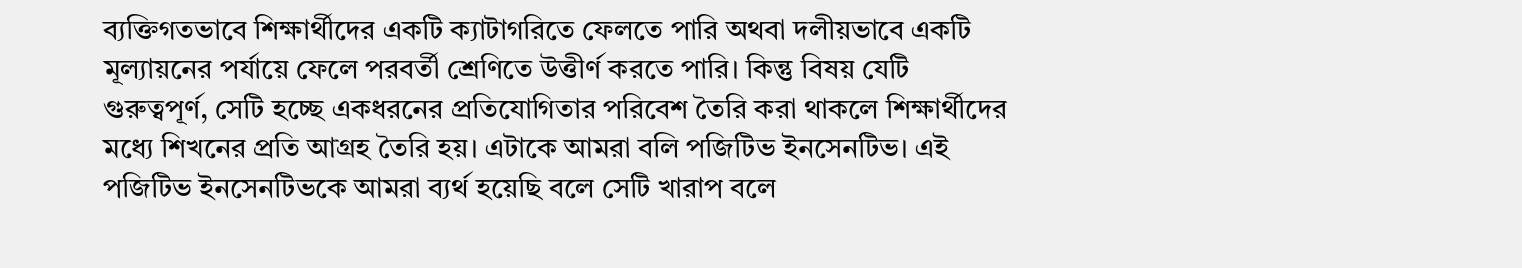ব্যক্তিগতভাবে শিক্ষার্থীদের একটি ক্যাটাগরিতে ফেলতে পারি অথবা দলীয়ভাবে একটি মূল্যায়নের পর্যায়ে ফেলে পরবর্তী শ্রেণিতে উত্তীর্ণ করতে পারি। কিন্তু বিষয় যেটি গুরুত্বপূর্ণ, সেটি হচ্ছে একধরনের প্রতিযোগিতার পরিবেশ তৈরি করা থাকলে শিক্ষার্থীদের মধ্যে শিখনের প্রতি আগ্রহ তৈরি হয়। এটাকে আমরা বলি পজিটিভ ইনসেনটিভ। এই পজিটিভ ইনসেনটিভকে আমরা ব্যর্থ হয়েছি বলে সেটি খারাপ বলে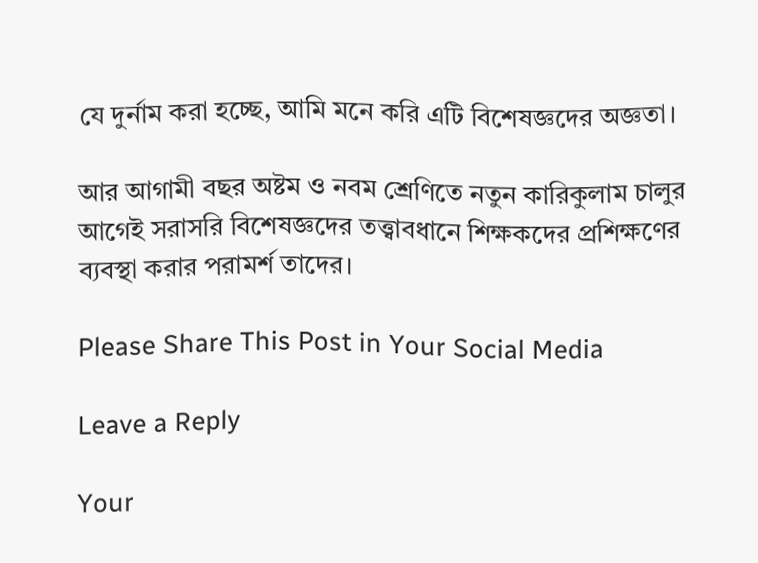যে দুর্নাম করা হচ্ছে, আমি মনে করি এটি বিশেষজ্ঞদের অজ্ঞতা।

আর আগামী বছর অষ্টম ও নবম শ্রেণিতে নতুন কারিকুলাম চালুর আগেই সরাসরি বিশেষজ্ঞদের তত্ত্বাবধানে শিক্ষকদের প্রশিক্ষণের ব্যবস্থা করার পরামর্শ তাদের।

Please Share This Post in Your Social Media

Leave a Reply

Your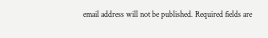email address will not be published. Required fields are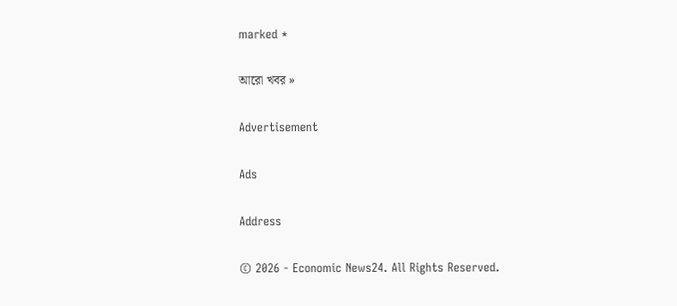marked *

আরো খবর »

Advertisement

Ads

Address

© 2026 - Economic News24. All Rights Reserved.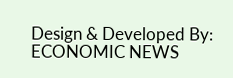Design & Developed By: ECONOMIC NEWS